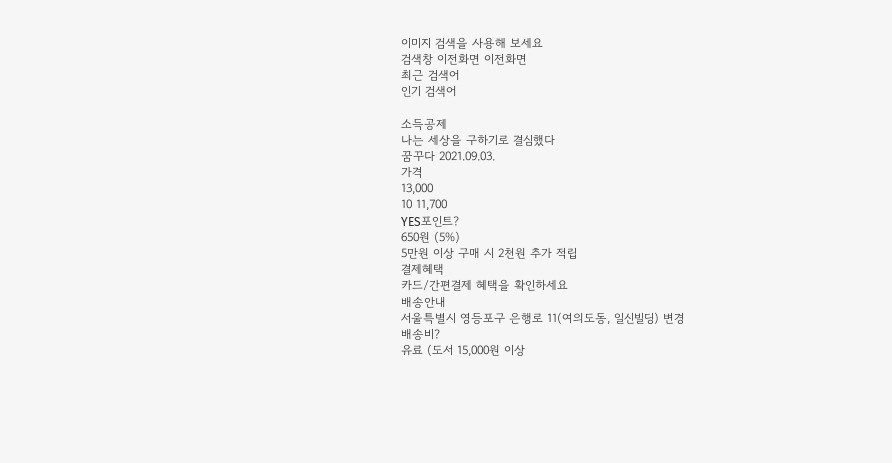이미지 검색을 사용해 보세요
검색창 이전화면 이전화면
최근 검색어
인기 검색어

소득공제
나는 세상을 구하기로 결심했다
꿈꾸다 2021.09.03.
가격
13,000
10 11,700
YES포인트?
650원 (5%)
5만원 이상 구매 시 2천원 추가 적립
결제혜택
카드/간편결제 혜택을 확인하세요
배송안내
서울특별시 영등포구 은행로 11(여의도동, 일신빌딩) 변경
배송비?
유료 (도서 15,000원 이상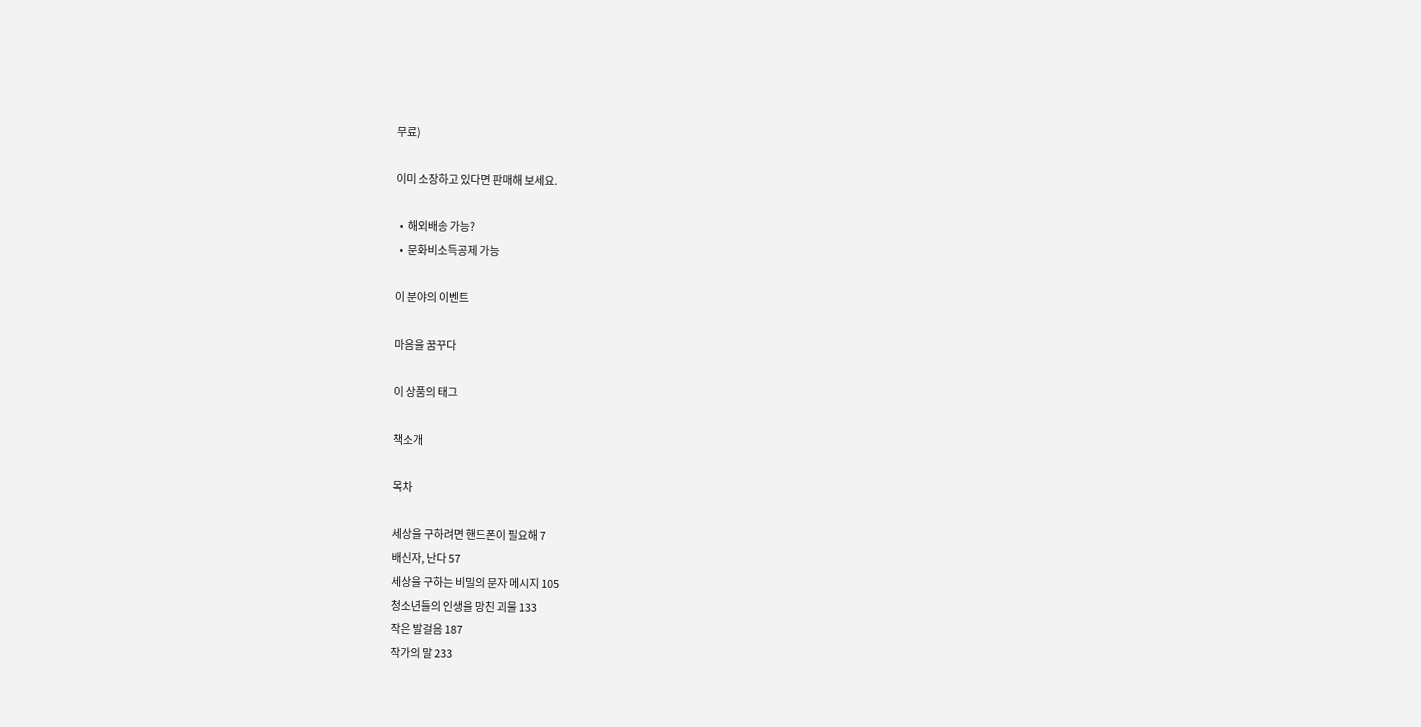무료)

이미 소장하고 있다면 판매해 보세요.

  •  해외배송 가능?
  •  문화비소득공제 가능

이 분야의 이벤트

마음을 꿈꾸다

이 상품의 태그

책소개

목차

세상을 구하려면 핸드폰이 필요해 7
배신자, 난다 57
세상을 구하는 비밀의 문자 메시지 105
청소년들의 인생을 망친 괴물 133
작은 발걸음 187
작가의 말 233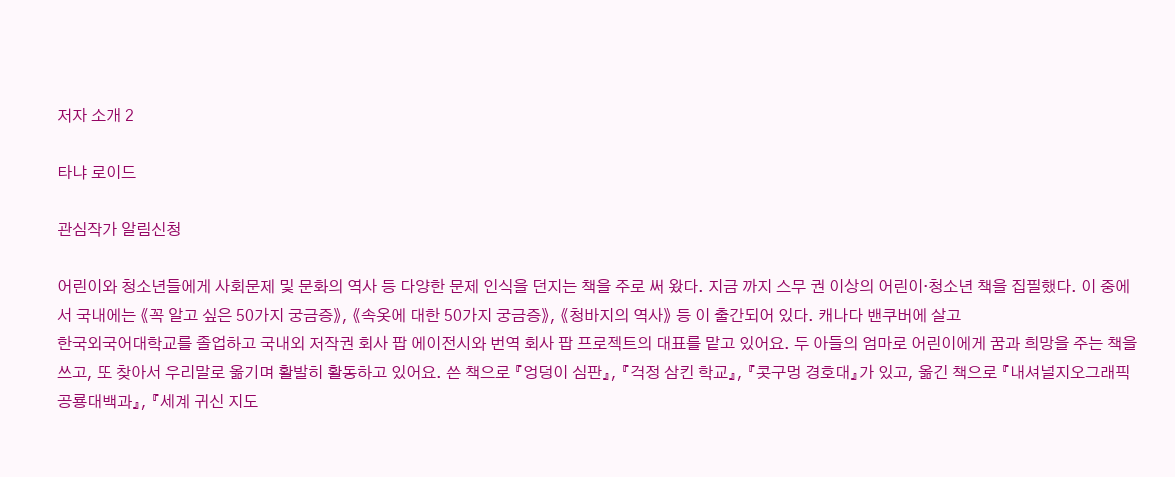저자 소개 2

타냐 로이드

관심작가 알림신청

어린이와 청소년들에게 사회문제 및 문화의 역사 등 다양한 문제 인식을 던지는 책을 주로 써 왔다. 지금 까지 스무 권 이상의 어린이·청소년 책을 집필했다. 이 중에서 국내에는 《꼭 알고 싶은 50가지 궁금증》, 《속옷에 대한 50가지 궁금증》, 《청바지의 역사》 등 이 출간되어 있다. 캐나다 밴쿠버에 살고
한국외국어대학교를 졸업하고 국내외 저작권 회사 팝 에이전시와 번역 회사 팝 프로젝트의 대표를 맡고 있어요. 두 아들의 엄마로 어린이에게 꿈과 희망을 주는 책을 쓰고, 또 찾아서 우리말로 옮기며 활발히 활동하고 있어요. 쓴 책으로 『엉덩이 심판』, 『걱정 삼킨 학교』, 『콧구멍 경호대』가 있고, 옮긴 책으로 『내셔널지오그래픽 공룡대백과』, 『세계 귀신 지도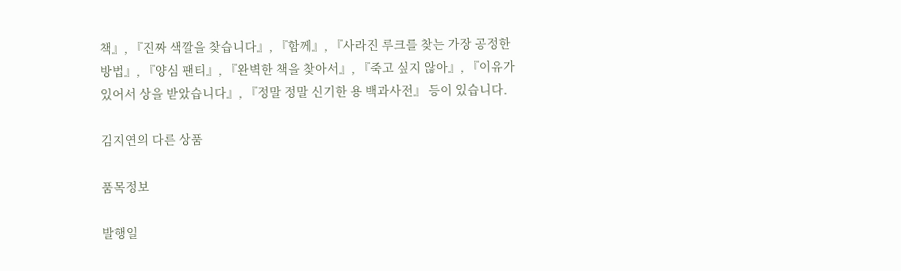책』, 『진짜 색깔을 찾습니다』, 『함께』, 『사라진 루크를 찾는 가장 공정한 방법』, 『양심 팬티』, 『완벽한 책을 찾아서』, 『죽고 싶지 않아』, 『이유가 있어서 상을 받았습니다』, 『정말 정말 신기한 용 백과사전』 등이 있습니다.

김지연의 다른 상품

품목정보

발행일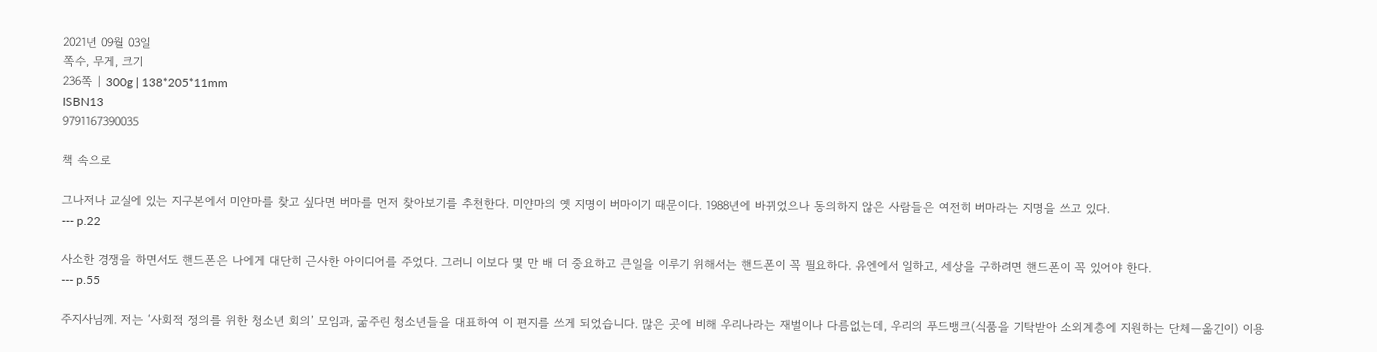2021년 09월 03일
쪽수, 무게, 크기
236쪽 | 300g | 138*205*11mm
ISBN13
9791167390035

책 속으로

그나저나 교실에 있는 지구본에서 미얀마를 찾고 싶다면 버마를 먼저 찾아보기를 추천한다. 미얀마의 옛 지명이 버마이기 때문이다. 1988년에 바뀌었으나 동의하지 않은 사람들은 여전히 버마라는 지명을 쓰고 있다.
--- p.22

사소한 경쟁을 하면서도 핸드폰은 나에게 대단히 근사한 아이디어를 주었다. 그러니 이보다 몇 만 배 더 중요하고 큰일을 이루기 위해서는 핸드폰이 꼭 필요하다. 유엔에서 일하고, 세상을 구하려면 핸드폰이 꼭 있어야 한다.
--- p.55

주지사님께. 저는 ‘사회적 정의를 위한 청소년 회의’ 모임과, 굶주린 청소년들을 대표하여 이 편지를 쓰게 되었습니다. 많은 곳에 비해 우리나라는 재벌이나 다름없는데, 우리의 푸드뱅크(식품을 기탁받아 소외계층에 지원하는 단체―옮긴이) 이용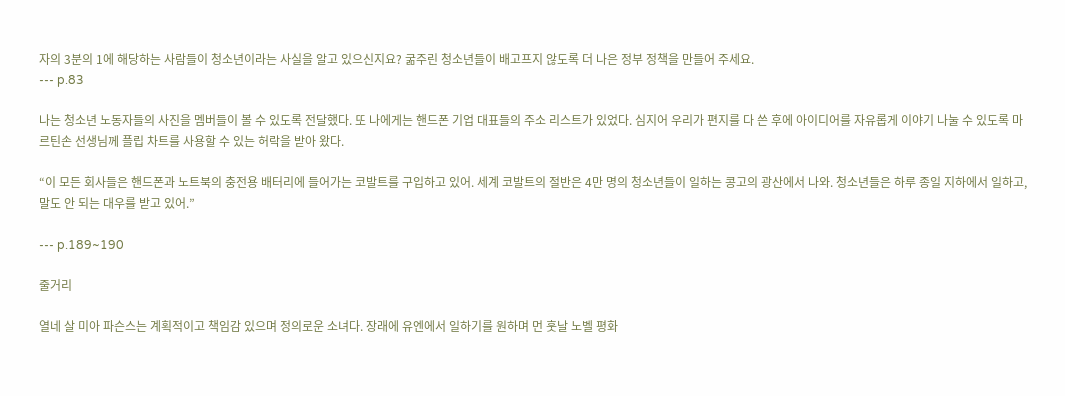자의 3분의 1에 해당하는 사람들이 청소년이라는 사실을 알고 있으신지요? 굶주린 청소년들이 배고프지 않도록 더 나은 정부 정책을 만들어 주세요.
--- p.83

나는 청소년 노동자들의 사진을 멤버들이 볼 수 있도록 전달했다. 또 나에게는 핸드폰 기업 대표들의 주소 리스트가 있었다. 심지어 우리가 편지를 다 쓴 후에 아이디어를 자유롭게 이야기 나눌 수 있도록 마르틴손 선생님께 플립 차트를 사용할 수 있는 허락을 받아 왔다.

“이 모든 회사들은 핸드폰과 노트북의 충전용 배터리에 들어가는 코발트를 구입하고 있어. 세계 코발트의 절반은 4만 명의 청소년들이 일하는 콩고의 광산에서 나와. 청소년들은 하루 종일 지하에서 일하고, 말도 안 되는 대우를 받고 있어.”

--- p.189~190

줄거리

열네 살 미아 파슨스는 계획적이고 책임감 있으며 정의로운 소녀다. 장래에 유엔에서 일하기를 원하며 먼 훗날 노벨 평화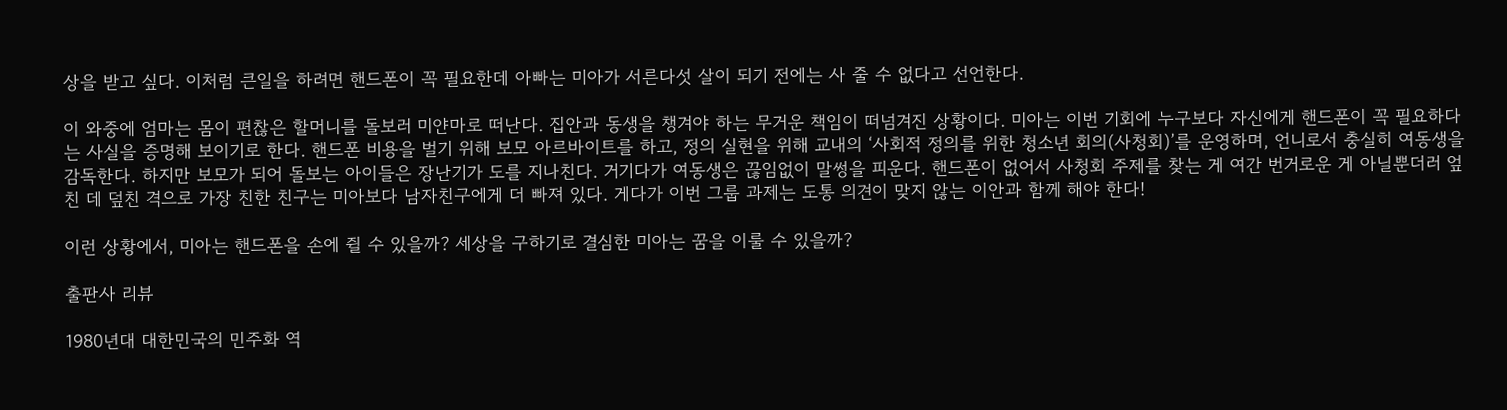상을 받고 싶다. 이처럼 큰일을 하려면 핸드폰이 꼭 필요한데 아빠는 미아가 서른다섯 살이 되기 전에는 사 줄 수 없다고 선언한다.

이 와중에 엄마는 몸이 편찮은 할머니를 돌보러 미얀마로 떠난다. 집안과 동생을 챙겨야 하는 무거운 책임이 떠넘겨진 상황이다. 미아는 이번 기회에 누구보다 자신에게 핸드폰이 꼭 필요하다는 사실을 증명해 보이기로 한다. 핸드폰 비용을 벌기 위해 보모 아르바이트를 하고, 정의 실현을 위해 교내의 ‘사회적 정의를 위한 청소년 회의(사청회)’를 운영하며, 언니로서 충실히 여동생을 감독한다. 하지만 보모가 되어 돌보는 아이들은 장난기가 도를 지나친다. 거기다가 여동생은 끊임없이 말썽을 피운다. 핸드폰이 없어서 사청회 주제를 찾는 게 여간 번거로운 게 아닐뿐더러 엎친 데 덮친 격으로 가장 친한 친구는 미아보다 남자친구에게 더 빠져 있다. 게다가 이번 그룹 과제는 도통 의견이 맞지 않는 이안과 함께 해야 한다!

이런 상황에서, 미아는 핸드폰을 손에 쥘 수 있을까? 세상을 구하기로 결심한 미아는 꿈을 이룰 수 있을까?

출판사 리뷰

1980년대 대한민국의 민주화 역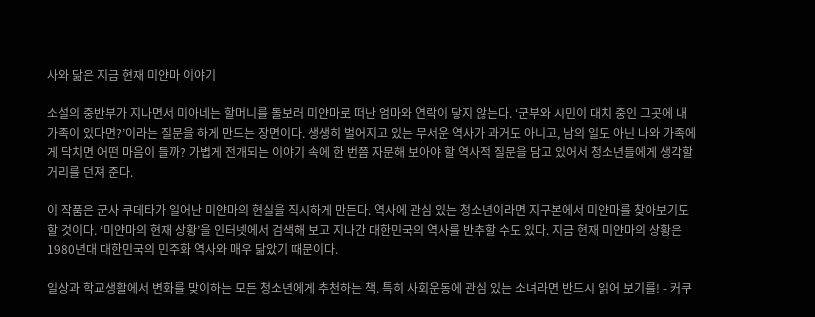사와 닮은 지금 현재 미얀마 이야기

소설의 중반부가 지나면서 미아네는 할머니를 돌보러 미얀마로 떠난 엄마와 연락이 닿지 않는다. ‘군부와 시민이 대치 중인 그곳에 내 가족이 있다면?’이라는 질문을 하게 만드는 장면이다. 생생히 벌어지고 있는 무서운 역사가 과거도 아니고, 남의 일도 아닌 나와 가족에게 닥치면 어떤 마음이 들까? 가볍게 전개되는 이야기 속에 한 번쯤 자문해 보아야 할 역사적 질문을 담고 있어서 청소년들에게 생각할 거리를 던져 준다.

이 작품은 군사 쿠데타가 일어난 미얀마의 현실을 직시하게 만든다. 역사에 관심 있는 청소년이라면 지구본에서 미얀마를 찾아보기도 할 것이다. ‘미얀마의 현재 상황’을 인터넷에서 검색해 보고 지나간 대한민국의 역사를 반추할 수도 있다. 지금 현재 미얀마의 상황은 1980년대 대한민국의 민주화 역사와 매우 닮았기 때문이다.

일상과 학교생활에서 변화를 맞이하는 모든 청소년에게 추천하는 책. 특히 사회운동에 관심 있는 소녀라면 반드시 읽어 보기를! - 커쿠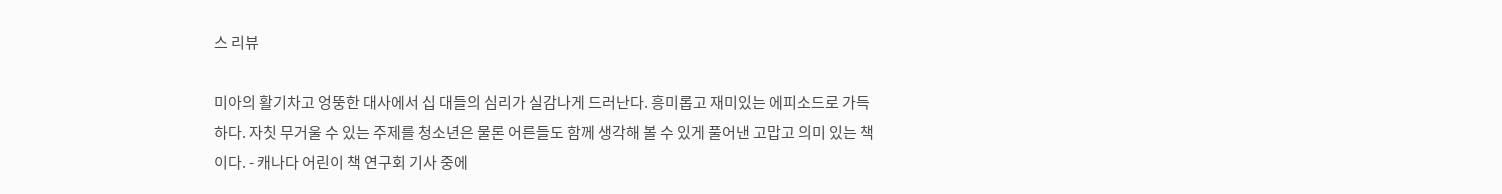스 리뷰

미아의 활기차고 엉뚱한 대사에서 십 대들의 심리가 실감나게 드러난다. 흥미롭고 재미있는 에피소드로 가득하다. 자칫 무거울 수 있는 주제를 청소년은 물론 어른들도 함께 생각해 볼 수 있게 풀어낸 고맙고 의미 있는 책이다. - 캐나다 어린이 책 연구회 기사 중에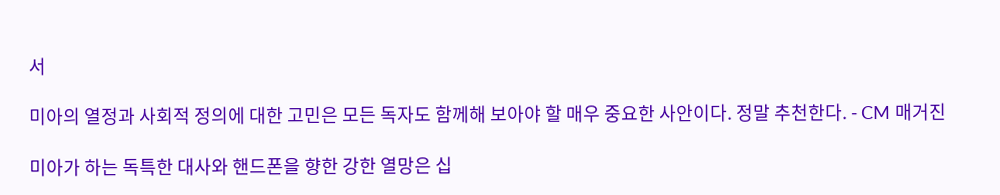서

미아의 열정과 사회적 정의에 대한 고민은 모든 독자도 함께해 보아야 할 매우 중요한 사안이다. 정말 추천한다. - CM 매거진

미아가 하는 독특한 대사와 핸드폰을 향한 강한 열망은 십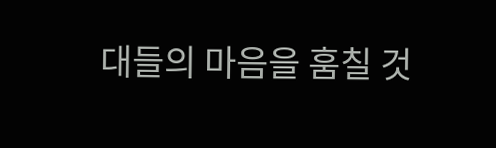대들의 마음을 훔칠 것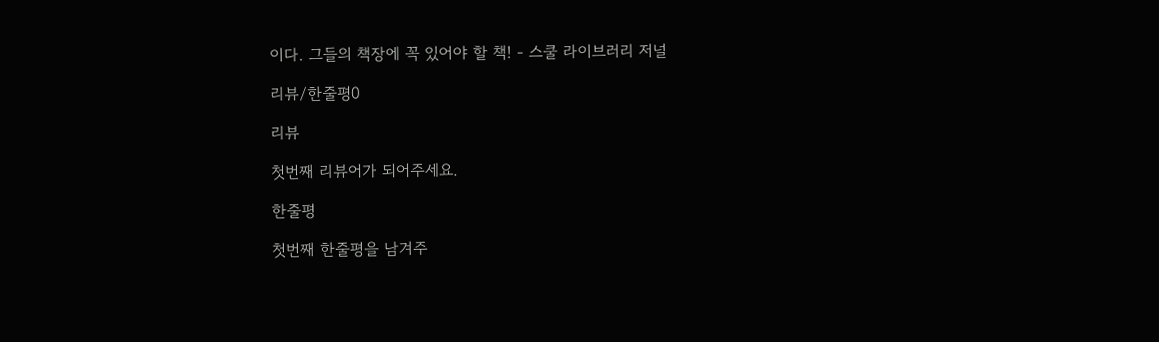이다. 그들의 책장에 꼭 있어야 할 책! - 스쿨 라이브러리 저널

리뷰/한줄평0

리뷰

첫번째 리뷰어가 되어주세요.

한줄평

첫번째 한줄평을 남겨주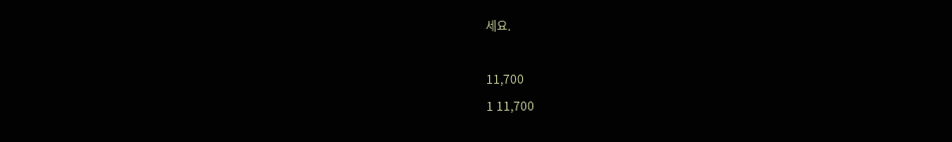세요.

11,700
1 11,700